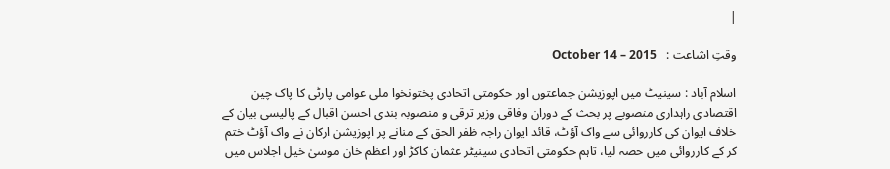|

وقتِ اشاعت :   October 14 – 2015

اسلام آباد : سینیٹ میں اپوزیشن جماعتوں اور حکومتی اتحادی پختونخوا ملی عوامی پارٹی کا پاک چین اقتصادی راہداری منصوبے پر بحث کے دوران وفاقی وزیر ترقی و منصوبہ بندی احسن اقبال کے پالیسی بیان کے خلاف ایوان کی کارروائی سے واک آؤٹ، قائد ایوان راجہ ظفر الحق کے منانے پر اپوزیشن ارکان نے واک آؤٹ ختم کر کے کارروائی میں حصہ لیا، تاہم حکومتی اتحادی سینیٹر عثمان کاکڑ اور اعظم خان موسیٰ خیل اجلاس میں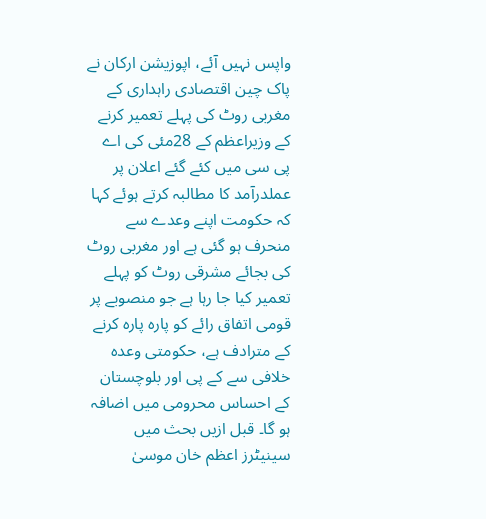واپس نہیں آئے، اپوزیشن ارکان نے پاک چین اقتصادی راہداری کے مغربی روٹ کی پہلے تعمیر کرنے کے وزیراعظم کے 28مئی کی اے پی سی میں کئے گئے اعلان پر عملدرآمد کا مطالبہ کرتے ہوئے کہا کہ حکومت اپنے وعدے سے منحرف ہو گئی ہے اور مغربی روٹ کی بجائے مشرقی روٹ کو پہلے تعمیر کیا جا رہا ہے جو منصوبے پر قومی اتفاق رائے کو پارہ پارہ کرنے کے مترادف ہے، حکومتی وعدہ خلافی سے کے پی اور بلوچستان کے احساس محرومی میں اضافہ ہو گا۔ قبل ازیں بحث میں سینیٹرز اعظم خان موسیٰ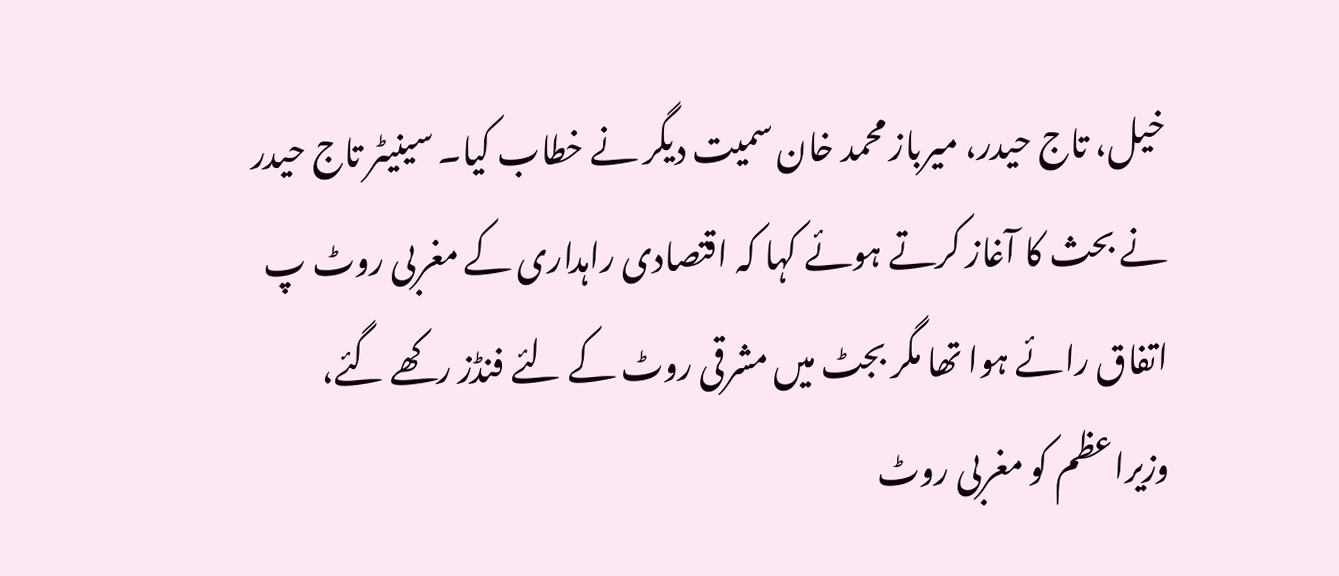خیل، تاج حیدر، میرباز محمد خان سمیت دیگر نے خطاب کیا۔ سینیٹر تاج حیدر نے بحث کا آغاز کرتے ہوئے کہا کہ اقتصادی راہداری کے مغربی روٹ پ اتفاق رائے ہوا تھا مگر بجٹ میں مشرقی روٹ کے لئے فنڈز رکھے گئے، وزیراعظم کو مغربی روٹ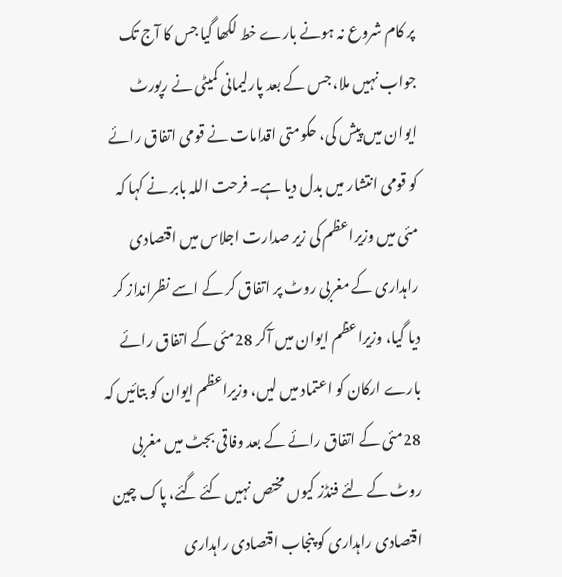پر کام شروع نہ ہونے بارے خط لکھا گیا جس کا آج تک جواب نہیں ملا، جس کے بعد پارلیمانی کمیٹی نے رپورٹ ایوان میں پیش کی، حکومتی اقدامات نے قومی اتفاق رائے کو قومی انتشار میں بدل دیا ہے۔ فرحت اللہ بابر نے کہا کہ مئی میں وزیراعظم کی زیر صدارت اجلاس میں اقتصادی راہداری کے مغربی روٹ پر اتفاق کر کے اسے نظرانداز کر دیا گیا، وزیراعظم ایوان میں آکر 28مئی کے اتفاق رائے بارے ارکان کو اعتماد میں لیں، وزیراعظم ایوان کو بتائیں کہ 28مئی کے اتفاق رائے کے بعد وفاقی بجٹ میں مغربی روٹ کے لئے فنڈز کیوں مختص نہیں کئے گئے، پاک چین اقتصادی راہداری کو پنجاب اقتصادی راہداری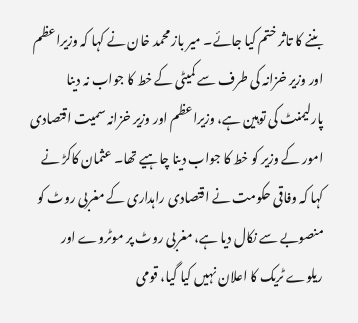بننے کا تاثر ختم کیا جائے۔ میر باز محمد خان نے کہا کہ وزیراعظم اور وزیر خزانہ کی طرف سے کمیٹی کے خط کا جواب نہ دینا پارلیمنٹ کی توہین ہے، وزیراعظم اور وزیر خزانہ سمیت اقتصادی امور کے وزیر کو خط کا جواب دینا چاہیے تھا۔ عثمان کاکڑ نے کہا کہ وفاقی حکومت نے اقتصادی راہداری کے مغربی روٹ کو منصوبے سے نکال دیا ہے، مغربی روٹ پر موٹروے اور ریلوے ٹریک کا اعلان نہیں کیا گیا، قومی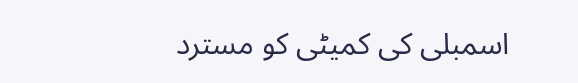اسمبلی کی کمیٹی کو مسترد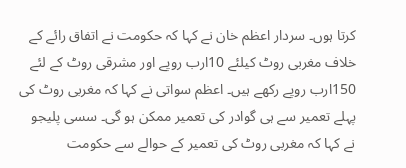کرتا ہوں۔ سردار اعظم خان نے کہا کہ حکومت نے اتفاق رائے کے خلاف مغربی روٹ کیلئے 10ارب روپے اور مشرقی روٹ کے لئے 150ارب روپے رکھے ہیں۔ اعظم سواتی نے کہا کہ مغربی روٹ کی پہلے تعمیر سے ہی گوادر کی تعمیر ممکن ہو گی۔ سسی پلیجو نے کہا کہ مغربی روٹ کی تعمیر کے حوالے سے حکومت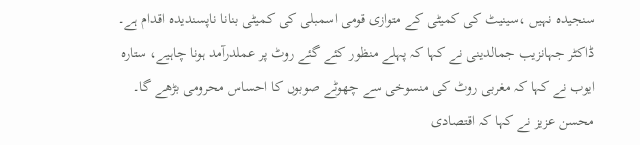سنجیدہ نہیں ،سینیٹ کی کمیٹی کے متوازی قومی اسمبلی کی کمیٹی بنانا ناپسندیدہ اقدام ہے۔ ڈاکٹر جہانزیب جمالدینی نے کہا کہ پہلے منظور کئے گئے روٹ پر عملدرآمد ہونا چاہیے، ستارہ ایوب نے کہا کہ مغربی روٹ کی منسوخی سے چھوٹے صوبوں کا احساس محرومی بڑھے گا۔ محسن عزیز نے کہا کہ اقتصادی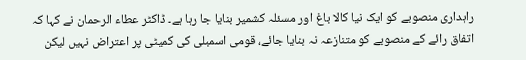راہداری منصوبے کو ایک نیا کالا باغ اور مسئلہ کشمیر بنایا جا رہا ہے۔ ڈاکٹر عطاء الرحمان نے کہا کہ اتفاق رائے کے منصوبے کو متنازعہ نہ بنایا جائے، قومی اسمبلی کی کمیٹی پر اعتراض نہیں لیکن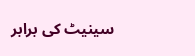سینیٹ کی برابر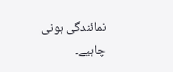نمائندگی ہونی چاہیے۔